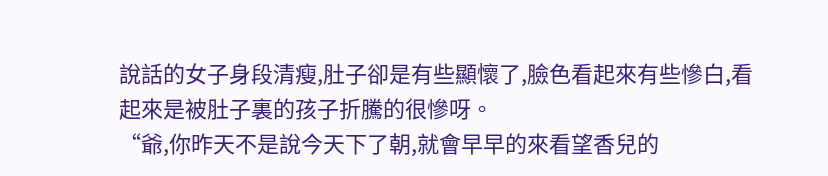說話的女子身段清瘦,肚子卻是有些顯懷了,臉色看起來有些慘白,看起來是被肚子裏的孩子折騰的很慘呀。
“爺,你昨天不是說今天下了朝,就會早早的來看望香兒的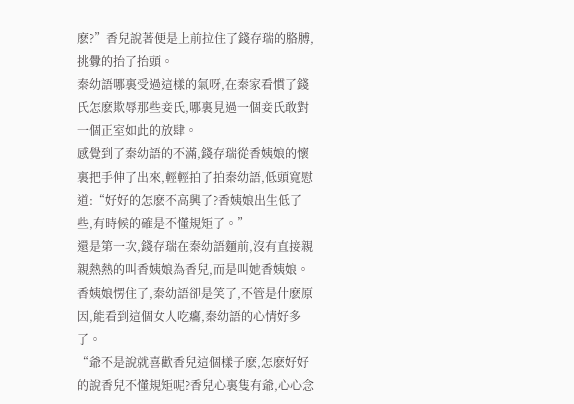麽?”香兒說著便是上前拉住了錢存瑞的胳膊,挑釁的抬了抬頭。
秦幼語哪裏受過這樣的氣呀,在秦家看慣了錢氏怎麽欺辱那些妾氏,哪裏見過一個妾氏敢對一個正室如此的放肆。
感覺到了秦幼語的不滿,錢存瑞從香姨娘的懷裏把手伸了出來,輕輕拍了拍秦幼語,低頭寬慰道:“好好的怎麽不高興了?香姨娘出生低了些,有時候的確是不懂規矩了。”
還是第一次,錢存瑞在秦幼語麵前,沒有直接親親熱熱的叫香姨娘為香兒,而是叫她香姨娘。香姨娘愣住了,秦幼語卻是笑了,不管是什麽原因,能看到這個女人吃癟,秦幼語的心情好多了。
“爺不是說就喜歡香兒這個樣子麽,怎麽好好的說香兒不懂規矩呢?香兒心裏隻有爺,心心念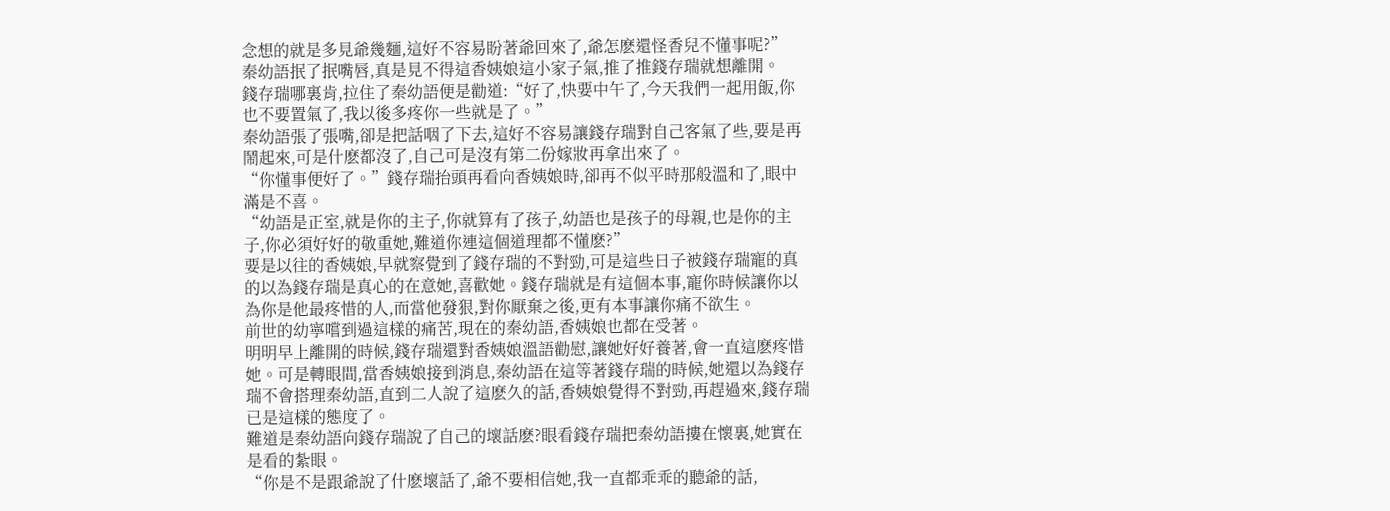念想的就是多見爺幾麵,這好不容易盼著爺回來了,爺怎麽還怪香兒不懂事呢?”
秦幼語抿了抿嘴唇,真是見不得這香姨娘這小家子氣,推了推錢存瑞就想離開。
錢存瑞哪裏肯,拉住了秦幼語便是勸道:“好了,快要中午了,今天我們一起用飯,你也不要置氣了,我以後多疼你一些就是了。”
秦幼語張了張嘴,卻是把話咽了下去,這好不容易讓錢存瑞對自己客氣了些,要是再鬧起來,可是什麽都沒了,自己可是沒有第二份嫁妝再拿出來了。
“你懂事便好了。”錢存瑞抬頭再看向香姨娘時,卻再不似平時那般溫和了,眼中滿是不喜。
“幼語是正室,就是你的主子,你就算有了孩子,幼語也是孩子的母親,也是你的主子,你必須好好的敬重她,難道你連這個道理都不懂麽?”
要是以往的香姨娘,早就察覺到了錢存瑞的不對勁,可是這些日子被錢存瑞寵的真的以為錢存瑞是真心的在意她,喜歡她。錢存瑞就是有這個本事,寵你時候讓你以為你是他最疼惜的人,而當他發狠,對你厭棄之後,更有本事讓你痛不欲生。
前世的幼寧嚐到過這樣的痛苦,現在的秦幼語,香姨娘也都在受著。
明明早上離開的時候,錢存瑞還對香姨娘溫語勸慰,讓她好好養著,會一直這麽疼惜她。可是轉眼間,當香姨娘接到消息,秦幼語在這等著錢存瑞的時候,她還以為錢存瑞不會搭理秦幼語,直到二人說了這麽久的話,香姨娘覺得不對勁,再趕過來,錢存瑞已是這樣的態度了。
難道是秦幼語向錢存瑞說了自己的壞話麽?眼看錢存瑞把秦幼語摟在懷裏,她實在是看的紮眼。
“你是不是跟爺說了什麽壞話了,爺不要相信她,我一直都乖乖的聽爺的話,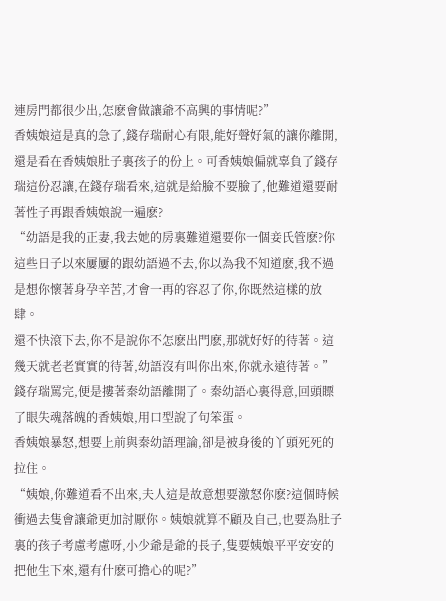連房門都很少出,怎麽會做讓爺不高興的事情呢?”
香姨娘這是真的急了,錢存瑞耐心有限,能好聲好氣的讓你離開,還是看在香姨娘肚子裏孩子的份上。可香姨娘偏就辜負了錢存瑞這份忍讓,在錢存瑞看來,這就是給臉不要臉了,他難道還要耐著性子再跟香姨娘說一遍麽?
“幼語是我的正妻,我去她的房裏難道還要你一個妾氏管麽?你這些日子以來屢屢的跟幼語過不去,你以為我不知道麽,我不過是想你懷著身孕辛苦,才會一再的容忍了你,你既然這樣的放肆。
還不快滾下去,你不是說你不怎麽出門麽,那就好好的待著。這幾天就老老實實的待著,幼語沒有叫你出來,你就永遠待著。”
錢存瑞罵完,便是摟著秦幼語離開了。秦幼語心裏得意,回頭瞟了眼失魂落魄的香姨娘,用口型說了句笨蛋。
香姨娘暴怒,想要上前與秦幼語理論,卻是被身後的丫頭死死的拉住。
“姨娘,你難道看不出來,夫人這是故意想要激怒你麽?這個時候衝過去隻會讓爺更加討厭你。姨娘就算不顧及自己,也要為肚子裏的孩子考慮考慮呀,小少爺是爺的長子,隻要姨娘平平安安的把他生下來,還有什麽可擔心的呢?”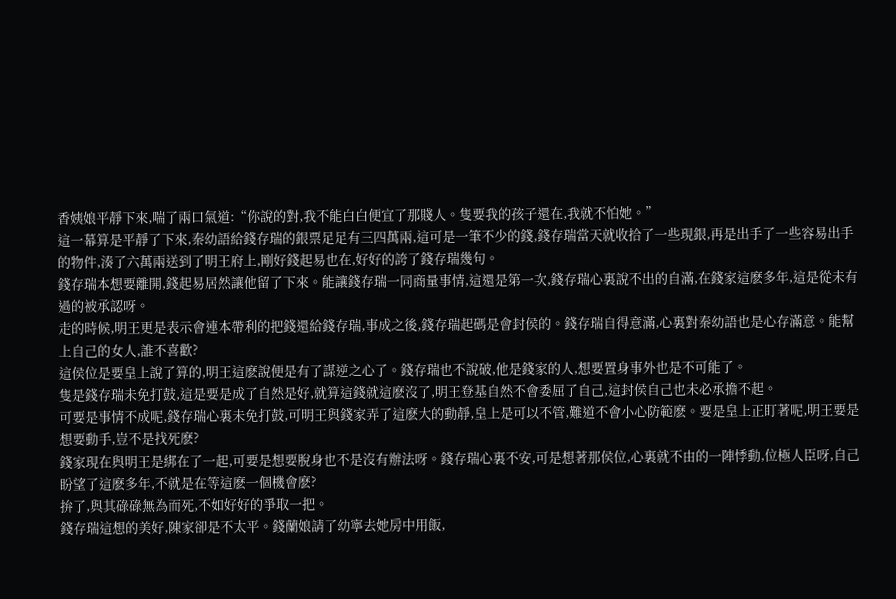香姨娘平靜下來,喘了兩口氣道:“你說的對,我不能白白便宜了那賤人。隻要我的孩子還在,我就不怕她。”
這一幕算是平靜了下來,秦幼語給錢存瑞的銀票足足有三四萬兩,這可是一筆不少的錢,錢存瑞當天就收拾了一些現銀,再是出手了一些容易出手的物件,湊了六萬兩送到了明王府上,剛好錢起易也在,好好的誇了錢存瑞幾句。
錢存瑞本想要離開,錢起易居然讓他留了下來。能讓錢存瑞一同商量事情,這還是第一次,錢存瑞心裏說不出的自滿,在錢家這麽多年,這是從未有過的被承認呀。
走的時候,明王更是表示會連本帶利的把錢還給錢存瑞,事成之後,錢存瑞起碼是會封侯的。錢存瑞自得意滿,心裏對秦幼語也是心存滿意。能幫上自己的女人,誰不喜歡?
這侯位是要皇上說了算的,明王這麽說便是有了謀逆之心了。錢存瑞也不說破,他是錢家的人,想要置身事外也是不可能了。
隻是錢存瑞未免打鼓,這是要是成了自然是好,就算這錢就這麽沒了,明王登基自然不會委屈了自己,這封侯自己也未必承擔不起。
可要是事情不成呢,錢存瑞心裏未免打鼓,可明王與錢家弄了這麽大的動靜,皇上是可以不管,難道不會小心防範麽。要是皇上正盯著呢,明王要是想要動手,豈不是找死麽?
錢家現在與明王是綁在了一起,可要是想要脫身也不是沒有辦法呀。錢存瑞心裏不安,可是想著那侯位,心裏就不由的一陣悸動,位極人臣呀,自己盼望了這麽多年,不就是在等這麽一個機會麽?
拚了,與其碌碌無為而死,不如好好的爭取一把。
錢存瑞這想的美好,陳家卻是不太平。錢蘭娘請了幼寧去她房中用飯,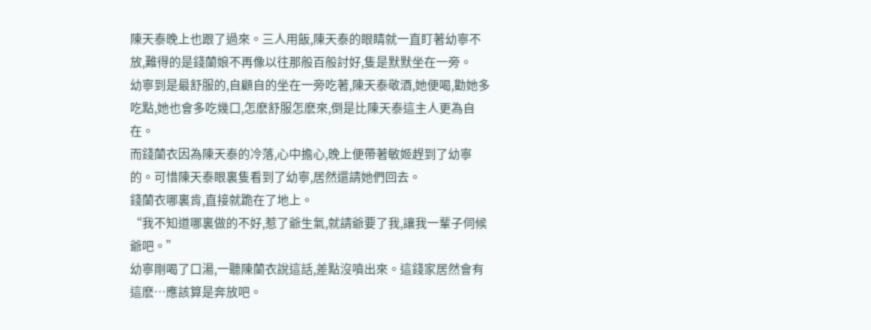陳天泰晚上也跟了過來。三人用飯,陳天泰的眼睛就一直盯著幼寧不放,難得的是錢蘭娘不再像以往那般百般討好,隻是默默坐在一旁。
幼寧到是最舒服的,自顧自的坐在一旁吃著,陳天泰敬酒,她便喝,勸她多吃點,她也會多吃幾口,怎麽舒服怎麽來,倒是比陳天泰這主人更為自在。
而錢蘭衣因為陳天泰的冷落,心中擔心,晚上便帶著敏姬趕到了幼寧的。可惜陳天泰眼裏隻看到了幼寧,居然還請她們回去。
錢蘭衣哪裏肯,直接就跪在了地上。
“我不知道哪裏做的不好,惹了爺生氣,就請爺要了我,讓我一輩子伺候爺吧。”
幼寧剛喝了口湯,一聽陳蘭衣說這話,差點沒噴出來。這錢家居然會有這麽…應該算是奔放吧。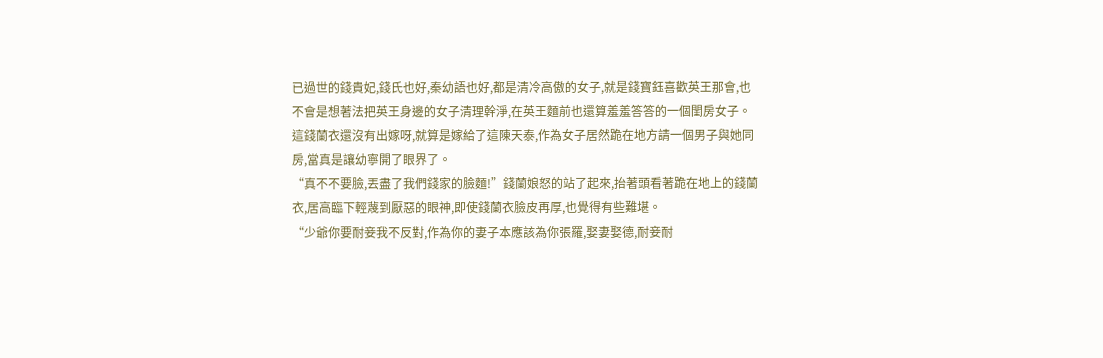已過世的錢貴妃,錢氏也好,秦幼語也好,都是清冷高傲的女子,就是錢寶鈺喜歡英王那會,也不會是想著法把英王身邊的女子清理幹淨,在英王麵前也還算羞羞答答的一個閨房女子。
這錢蘭衣還沒有出嫁呀,就算是嫁給了這陳天泰,作為女子居然跪在地方請一個男子與她同房,當真是讓幼寧開了眼界了。
“真不不要臉,丟盡了我們錢家的臉麵!”錢蘭娘怒的站了起來,抬著頭看著跪在地上的錢蘭衣,居高臨下輕蔑到厭惡的眼神,即使錢蘭衣臉皮再厚,也覺得有些難堪。
“少爺你要耐妾我不反對,作為你的妻子本應該為你張羅,娶妻娶德,耐妾耐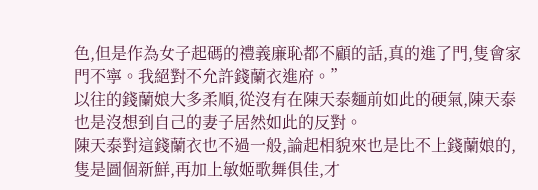色,但是作為女子起碼的禮義廉恥都不顧的話,真的進了門,隻會家門不寧。我絕對不允許錢蘭衣進府。”
以往的錢蘭娘大多柔順,從沒有在陳天泰麵前如此的硬氣,陳天泰也是沒想到自己的妻子居然如此的反對。
陳天泰對這錢蘭衣也不過一般,論起相貌來也是比不上錢蘭娘的,隻是圖個新鮮,再加上敏姬歌舞俱佳,才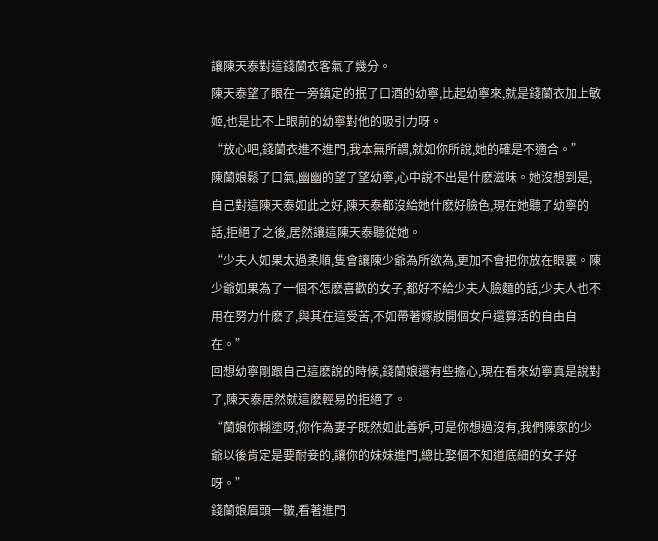讓陳天泰對這錢蘭衣客氣了幾分。
陳天泰望了眼在一旁鎮定的抿了口酒的幼寧,比起幼寧來,就是錢蘭衣加上敏姬,也是比不上眼前的幼寧對他的吸引力呀。
“放心吧,錢蘭衣進不進門,我本無所謂,就如你所說,她的確是不適合。”
陳蘭娘鬆了口氣,幽幽的望了望幼寧,心中說不出是什麽滋味。她沒想到是,自己對這陳天泰如此之好,陳天泰都沒給她什麽好臉色,現在她聽了幼寧的話,拒絕了之後,居然讓這陳天泰聽從她。
“少夫人如果太過柔順,隻會讓陳少爺為所欲為,更加不會把你放在眼裏。陳少爺如果為了一個不怎麽喜歡的女子,都好不給少夫人臉麵的話,少夫人也不用在努力什麽了,與其在這受苦,不如帶著嫁妝開個女戶還算活的自由自在。”
回想幼寧剛跟自己這麽說的時候,錢蘭娘還有些擔心,現在看來幼寧真是說對了,陳天泰居然就這麽輕易的拒絕了。
“蘭娘你糊塗呀,你作為妻子既然如此善妒,可是你想過沒有,我們陳家的少爺以後肯定是要耐妾的,讓你的妹妹進門,總比娶個不知道底細的女子好呀。”
錢蘭娘眉頭一皺,看著進門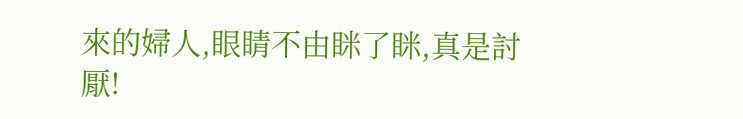來的婦人,眼睛不由眯了眯,真是討厭!